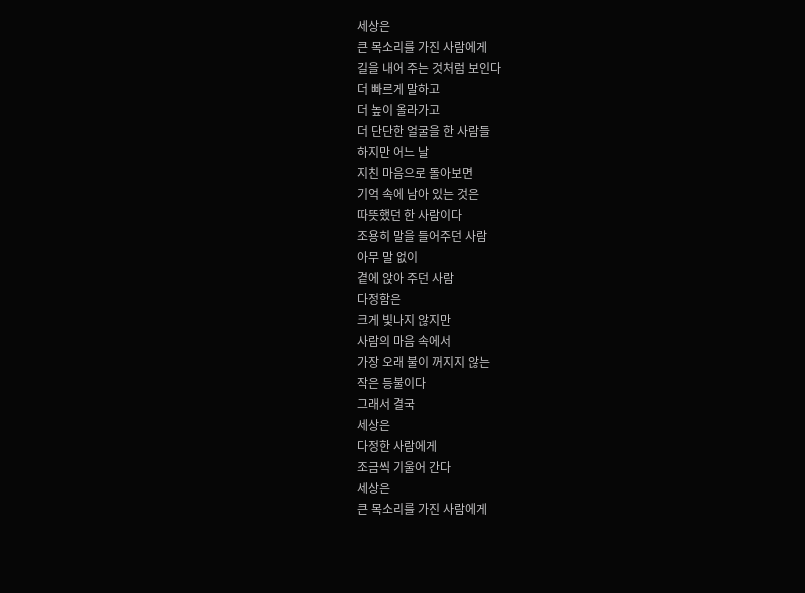세상은
큰 목소리를 가진 사람에게
길을 내어 주는 것처럼 보인다
더 빠르게 말하고
더 높이 올라가고
더 단단한 얼굴을 한 사람들
하지만 어느 날
지친 마음으로 돌아보면
기억 속에 남아 있는 것은
따뜻했던 한 사람이다
조용히 말을 들어주던 사람
아무 말 없이
곁에 앉아 주던 사람
다정함은
크게 빛나지 않지만
사람의 마음 속에서
가장 오래 불이 꺼지지 않는
작은 등불이다
그래서 결국
세상은
다정한 사람에게
조금씩 기울어 간다
세상은
큰 목소리를 가진 사람에게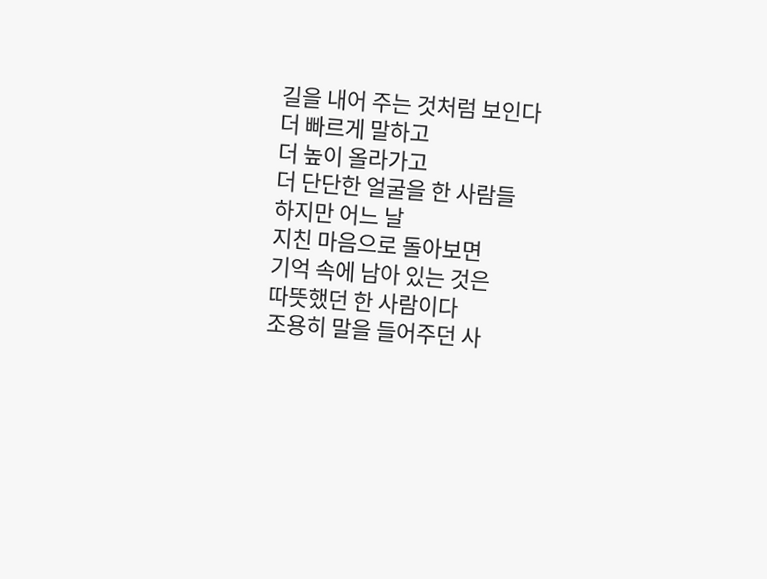길을 내어 주는 것처럼 보인다
더 빠르게 말하고
더 높이 올라가고
더 단단한 얼굴을 한 사람들
하지만 어느 날
지친 마음으로 돌아보면
기억 속에 남아 있는 것은
따뜻했던 한 사람이다
조용히 말을 들어주던 사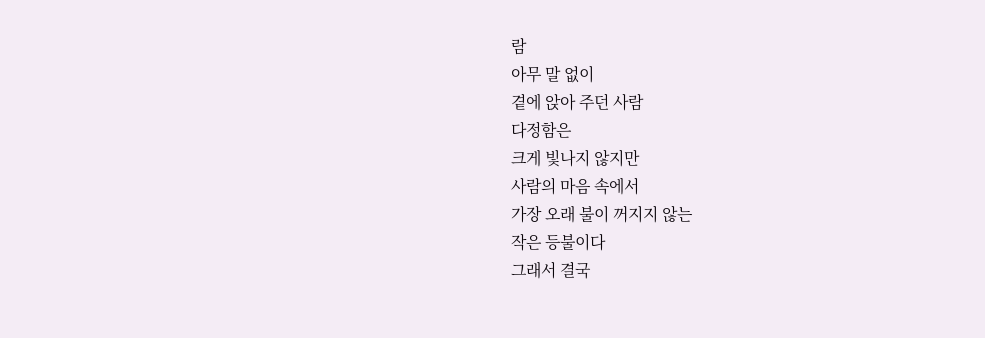람
아무 말 없이
곁에 앉아 주던 사람
다정함은
크게 빛나지 않지만
사람의 마음 속에서
가장 오래 불이 꺼지지 않는
작은 등불이다
그래서 결국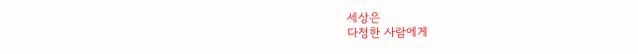세상은
다정한 사람에게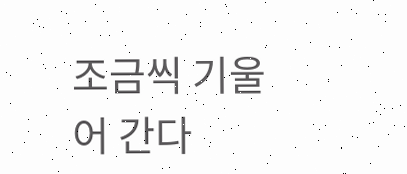조금씩 기울어 간다